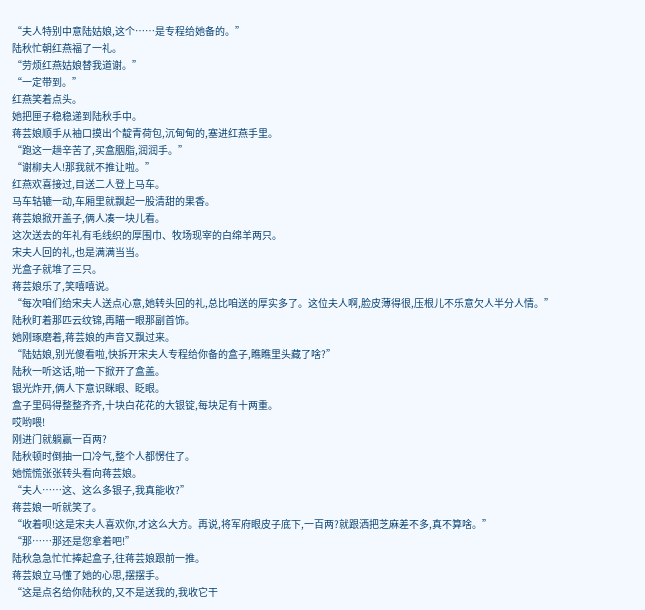“夫人特别中意陆姑娘,这个……是专程给她备的。”
陆秋忙朝红燕福了一礼。
“劳烦红燕姑娘替我道谢。”
“一定带到。”
红燕笑着点头。
她把匣子稳稳递到陆秋手中。
蒋芸娘顺手从袖口摸出个靛青荷包,沉甸甸的,塞进红燕手里。
“跑这一趟辛苦了,买盒胭脂,润润手。”
“谢柳夫人!那我就不推让啦。”
红燕欢喜接过,目送二人登上马车。
马车轱辘一动,车厢里就飘起一股清甜的果香。
蒋芸娘掀开盖子,俩人凑一块儿看。
这次送去的年礼有毛线织的厚围巾、牧场现宰的白绵羊两只。
宋夫人回的礼,也是满满当当。
光盒子就堆了三只。
蒋芸娘乐了,笑嘻嘻说。
“每次咱们给宋夫人送点心意,她转头回的礼,总比咱送的厚实多了。这位夫人啊,脸皮薄得很,压根儿不乐意欠人半分人情。”
陆秋盯着那匹云纹锦,再瞄一眼那副首饰。
她刚琢磨着,蒋芸娘的声音又飘过来。
“陆姑娘,别光傻看啦,快拆开宋夫人专程给你备的盒子,瞧瞧里头藏了啥?”
陆秋一听这话,啪一下掀开了盒盖。
银光炸开,俩人下意识眯眼、眨眼。
盒子里码得整整齐齐,十块白花花的大银锭,每块足有十两重。
哎哟喂!
刚进门就躺赢一百两?
陆秋顿时倒抽一口冷气,整个人都愣住了。
她慌慌张张转头看向蒋芸娘。
“夫人……这、这么多银子,我真能收?”
蒋芸娘一听就笑了。
“收着呗!这是宋夫人喜欢你,才这么大方。再说,将军府眼皮子底下,一百两?就跟洒把芝麻差不多,真不算啥。”
“那……那还是您拿着吧!”
陆秋急急忙忙捧起盒子,往蒋芸娘跟前一推。
蒋芸娘立马懂了她的心思,摆摆手。
“这是点名给你陆秋的,又不是送我的,我收它干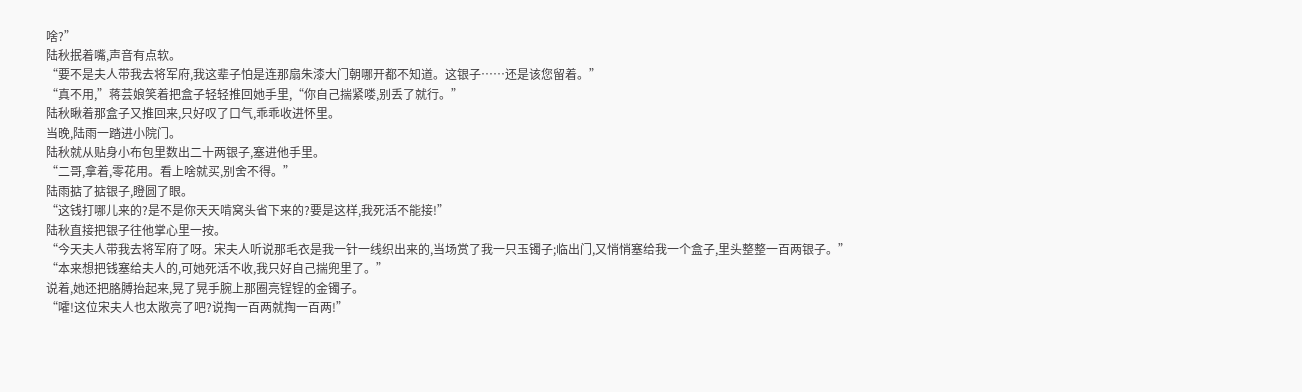啥?”
陆秋抿着嘴,声音有点软。
“要不是夫人带我去将军府,我这辈子怕是连那扇朱漆大门朝哪开都不知道。这银子……还是该您留着。”
“真不用,”蒋芸娘笑着把盒子轻轻推回她手里,“你自己揣紧喽,别丢了就行。”
陆秋瞅着那盒子又推回来,只好叹了口气,乖乖收进怀里。
当晚,陆雨一踏进小院门。
陆秋就从贴身小布包里数出二十两银子,塞进他手里。
“二哥,拿着,零花用。看上啥就买,别舍不得。”
陆雨掂了掂银子,瞪圆了眼。
“这钱打哪儿来的?是不是你天天啃窝头省下来的?要是这样,我死活不能接!”
陆秋直接把银子往他掌心里一按。
“今天夫人带我去将军府了呀。宋夫人听说那毛衣是我一针一线织出来的,当场赏了我一只玉镯子;临出门,又悄悄塞给我一个盒子,里头整整一百两银子。”
“本来想把钱塞给夫人的,可她死活不收,我只好自己揣兜里了。”
说着,她还把胳膊抬起来,晃了晃手腕上那圈亮锃锃的金镯子。
“嚯!这位宋夫人也太敞亮了吧?说掏一百两就掏一百两!”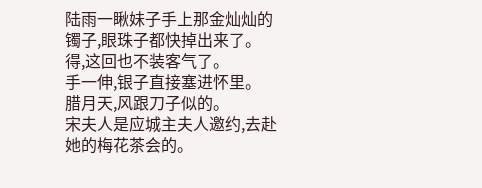陆雨一瞅妹子手上那金灿灿的镯子,眼珠子都快掉出来了。
得,这回也不装客气了。
手一伸,银子直接塞进怀里。
腊月天,风跟刀子似的。
宋夫人是应城主夫人邀约,去赴她的梅花茶会的。